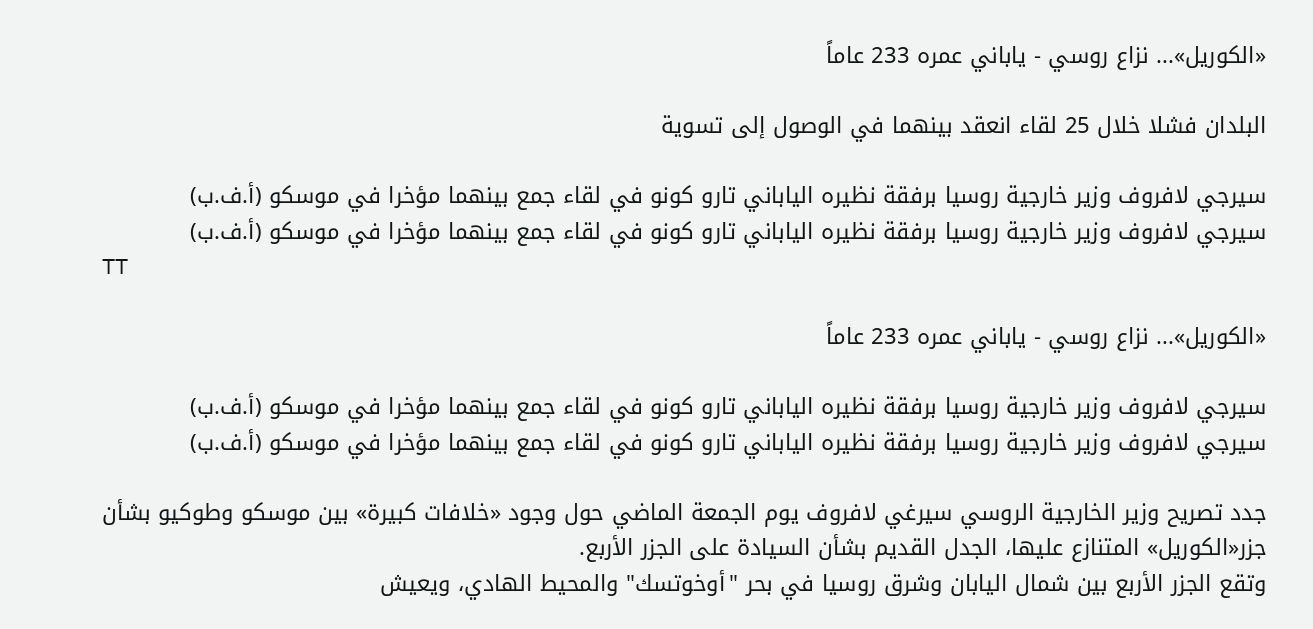«الكوريل»... نزاع روسي - ياباني عمره 233 عاماً

البلدان فشلا خلال 25 لقاء انعقد بينهما في الوصول إلى تسوية

سيرجي لافروف وزير خارجية روسيا برفقة نظيره الياباني تارو كونو في لقاء جمع بينهما مؤخرا في موسكو (أ.ف.ب)
سيرجي لافروف وزير خارجية روسيا برفقة نظيره الياباني تارو كونو في لقاء جمع بينهما مؤخرا في موسكو (أ.ف.ب)
TT

«الكوريل»... نزاع روسي - ياباني عمره 233 عاماً

سيرجي لافروف وزير خارجية روسيا برفقة نظيره الياباني تارو كونو في لقاء جمع بينهما مؤخرا في موسكو (أ.ف.ب)
سيرجي لافروف وزير خارجية روسيا برفقة نظيره الياباني تارو كونو في لقاء جمع بينهما مؤخرا في موسكو (أ.ف.ب)

جدد تصريح وزير الخارجية الروسي سيرغي لافروف يوم الجمعة الماضي حول وجود «خلافات كبيرة» بين موسكو وطوكيو بشأن جزر«الكوريل» المتنازع عليها، الجدل القديم بشأن السيادة على الجزر الأربع.
وتقع الجزر الأربع بين شمال اليابان وشرق روسيا في بحر "أوخوتسك" والمحيط الهادي، ويعيش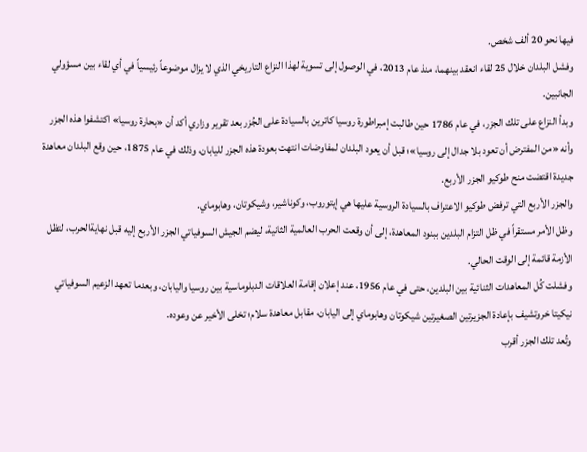فيها نحو 20 ألف شخص.
وفشل البلدان خلال 25 لقاء انعقد بينهما، منذ عام 2013، في الوصول إلى تسوية لهذا النزاع التاريخي الذي لا يزال موضوعاً رئيسياً في أي لقاء بين مسؤولي الجانبين.
وبدأ النزاع على تلك الجزر، في عام 1786 حين طالبت إمبراطورة روسيا كاترين بالسيادة على الجُزر بعد تقرير وزاري أكد أن «بحارة روسيا» اكتشفوا هذه الجزر وأنه «من المفترض أن تعود بلا جدال إلى روسيا»؛ قبل أن يعود البلدان لمفاوضات انتهت بعودة هذه الجزر لليابان، وذلك في عام 1875، حين وقع البلدان معاهدة جديدة اقتضت منح طوكيو الجزر الأربع.
والجزر الأربع التي ترفض طوكيو الاعتراف بالسيادة الروسية عليها هي إيتوروب، وكوناشير، وشيكوتان، وهابوماي.
وظل الأمر مستقراً في ظل التزام البلدين ببنود المعاهدة، إلى أن وقعت الحرب العالمية الثانية، ليضم الجيش السوفياتي الجزر الأربع إليه قبل نهايةالحرب، لتظل الأزمة قائمة إلى الوقت الحالي.
وفشلت كُل المعاهدات الثنائية بين البلدين، حتى في عام 1956، عند إعلان إقامة العلاقات الدبلوماسية بين روسيا واليابان، وبعدما تعهد الزعيم السوفياتي نيكيتا خروتشيف بإعادة الجزيرتين الصغيرتين شيكوتان وهابوماي إلى اليابان، مقابل معاهدة سلام؛ تخلى الأخير عن وعوده.
وتُعد تلك الجزر أقرب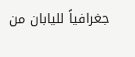جغرافياً لليابان من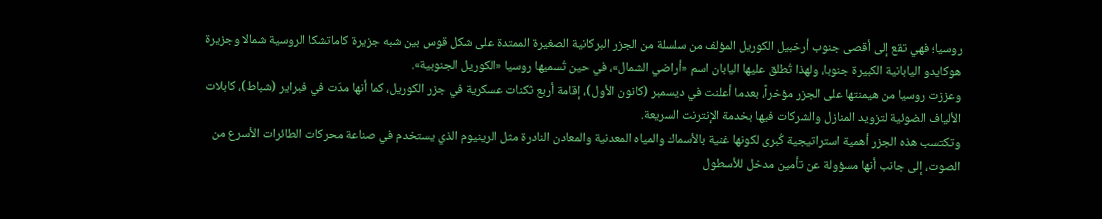روسيا؛ فهي تقع إلى أقصى جنوب أرخبيل الكوريل المؤلف من سلسلة من الجزر البركانية الصغيرة الممتدة على شكل قوس بين شبه جزيرة كاماتشكا الروسية شمالا وجزيرة هوكايدو اليابانية الكبيرة جنوبا، ولهذا تُطلق عليها اليابان اسم «أراضي الشمال»، في حين تُسميها روسيا «الكوريل الجنوبية».
وعززت روسيا من هيمنتها على الجزر مؤخراً، بعدما أعلنت في ديسمبر (كانون الأول)، إقامة أربع ثكنات عسكرية في جزر الكوريل، كما أنها مدّت في فبراير (شباط)، كابلات الألياف الضوئية لتزويد المنازل والشركات فيها بخدمة الإنترنت السريعة.
وتكتسب هذه الجزر أهمية استراتيجية كُبرى لكونها غنية بالأسماك والمياه المعدنية والمعادن النادرة مثل الرينيوم الذي يستخدم في صناعة محركات الطائرات الأسرع من الصوت، إلى جانب أنها مسؤولة عن تأمين مدخل للأسطول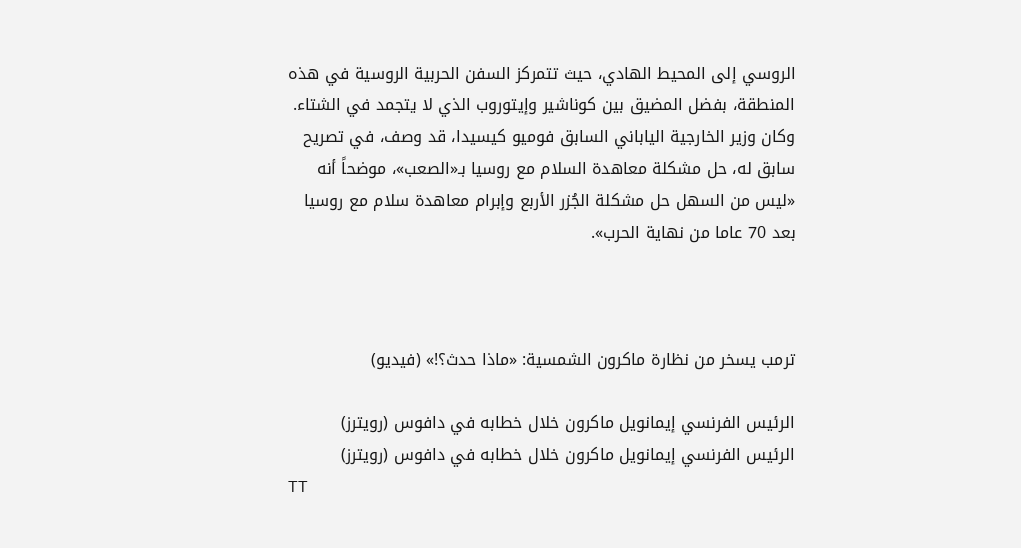الروسي إلى المحيط الهادي، حيث تتمركز السفن الحربية الروسية في هذه المنطقة، بفضل المضيق بين كوناشير وإيتوروب الذي لا يتجمد في الشتاء.
وكان وزير الخارجية الياباني السابق فوميو كيسيدا، قد وصف، في تصريح سابق له، حل مشكلة معاهدة السلام مع روسيا بـ«الصعب»، موضحاً أنه «ليس من السهل حل مشكلة الجُزر الأربع وإبرام معاهدة سلام مع روسيا بعد 70 عاما من نهاية الحرب».



ترمب يسخر من نظارة ماكرون الشمسية: «ماذا حدث؟!» (فيديو)

الرئيس الفرنسي إيمانويل ماكرون خلال خطابه في دافوس (رويترز)
الرئيس الفرنسي إيمانويل ماكرون خلال خطابه في دافوس (رويترز)
TT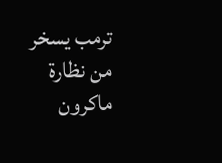ترمب يسخر من نظارة ماكرون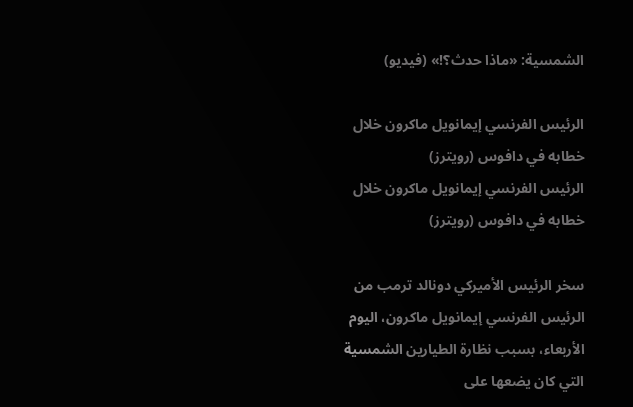الشمسية: «ماذا حدث؟!» (فيديو)

الرئيس الفرنسي إيمانويل ماكرون خلال خطابه في دافوس (رويترز)
الرئيس الفرنسي إيمانويل ماكرون خلال خطابه في دافوس (رويترز)

سخر الرئيس الأميركي دونالد ترمب من الرئيس الفرنسي إيمانويل ماكرون، اليوم الأربعاء، بسبب نظارة الطيارين الشمسية التي كان يضعها على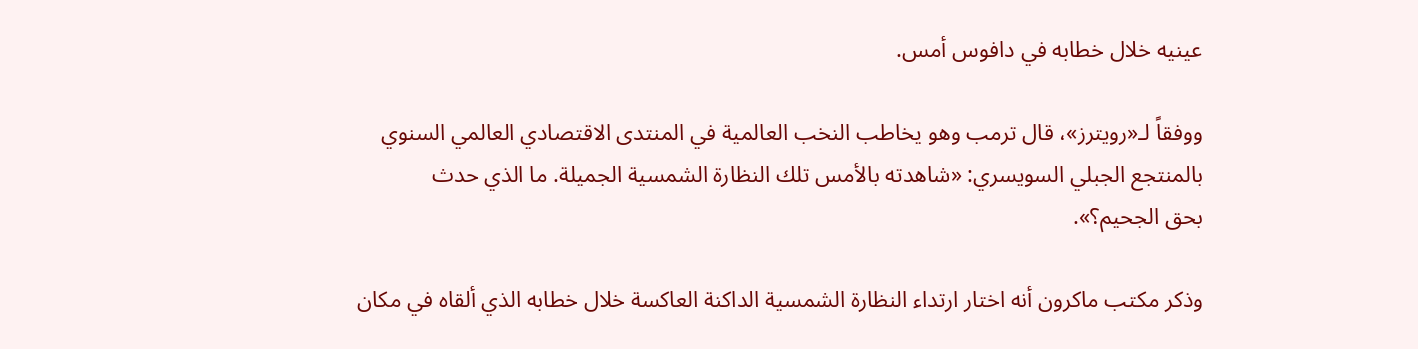عينيه خلال خطابه في دافوس أمس.

ووفقاً لـ«رويترز»، قال ترمب وهو يخاطب النخب العالمية في المنتدى الاقتصادي العالمي السنوي بالمنتجع الجبلي السويسري: «شاهدته بالأمس تلك النظارة الشمسية ‌الجميلة. ما ‌الذي حدث بحق ‌الجحيم؟».

وذكر مكتب ماكرون ‌أنه اختار ارتداء النظارة الشمسية الداكنة العاكسة خلال خطابه الذي ألقاه في مكان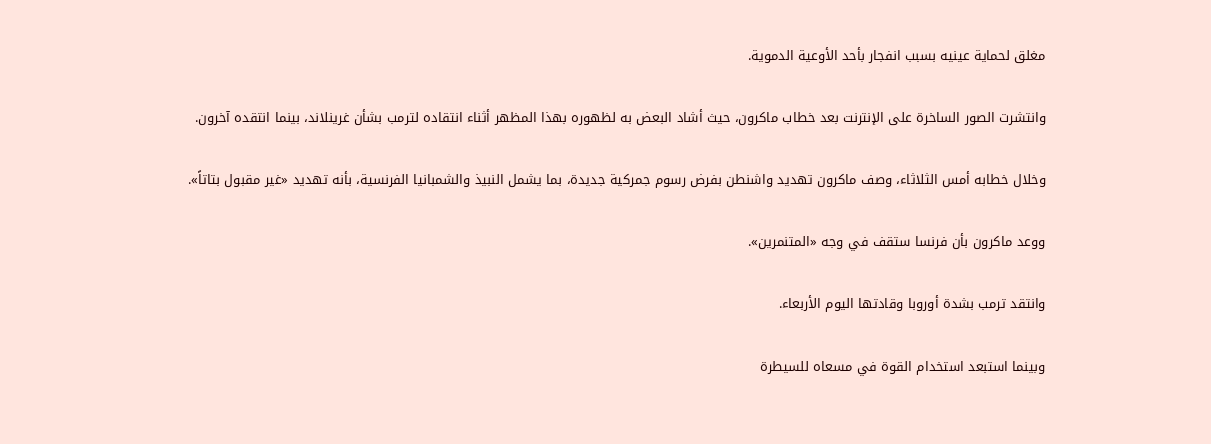مغلق لحماية عينيه بسبب انفجار بأحد الأوعية الدموية.

وانتشرت الصور الساخرة على الإنترنت بعد خطاب ماكرون، حيث أشاد البعض به لظهوره بهذا المظهر أثناء انتقاده لترمب ‌بشأن غرينلاند، بينما انتقده آخرون.

وخلال خطابه أمس الثلاثاء، وصف ماكرون تهديد واشنطن بفرض رسوم جمركية جديدة، بما يشمل النبيذ والشمبانيا الفرنسية، بأنه تهديد «غير مقبول بتاتاً».

ووعد ماكرون بأن فرنسا ستقف في وجه «المتنمرين».

وانتقد ترمب بشدة أوروبا وقادتها اليوم الأربعاء.

وبينما استبعد استخدام القوة في مسعاه للسيطرة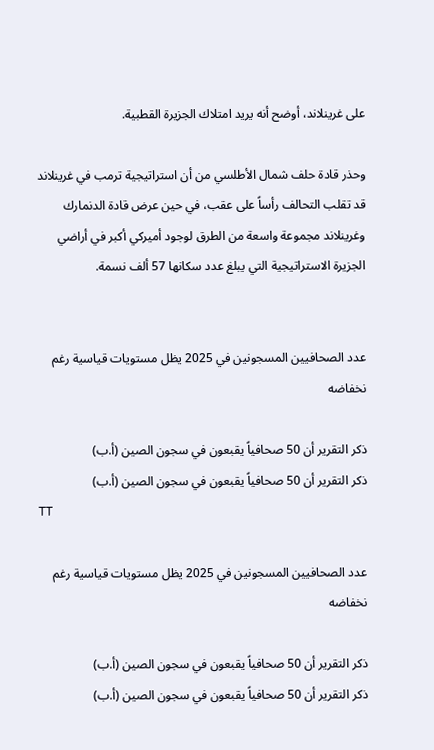على غرينلاند، أوضح أنه يريد امتلاك الجزيرة القطبية.

وحذر قادة حلف شمال الأطلسي من أن استراتيجية ترمب في غرينلاند قد تقلب التحالف رأساً على عقب، في حين عرض قادة الدنمارك وغرينلاند مجموعة واسعة من الطرق لوجود أميركي أكبر في أراضي الجزيرة الاستراتيجية التي يبلغ عدد ‌سكانها 57 ألف نسمة.


عدد الصحافيين المسجونين في 2025 يظل مستويات قياسية رغم نخفاضه

ذكر التقرير أن 50 صحافياً يقبعون في سجون الصين (أ.ب)
ذكر التقرير أن 50 صحافياً يقبعون في سجون الصين (أ.ب)
TT

عدد الصحافيين المسجونين في 2025 يظل مستويات قياسية رغم نخفاضه

ذكر التقرير أن 50 صحافياً يقبعون في سجون الصين (أ.ب)
ذكر التقرير أن 50 صحافياً يقبعون في سجون الصين (أ.ب)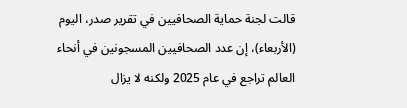قالت لجنة حماية الصحافيين في تقرير صدر، اليوم (الأربعاء)، إن عدد الصحافيين المسجونين في أنحاء العالم تراجع في عام 2025 ولكنه لا يزال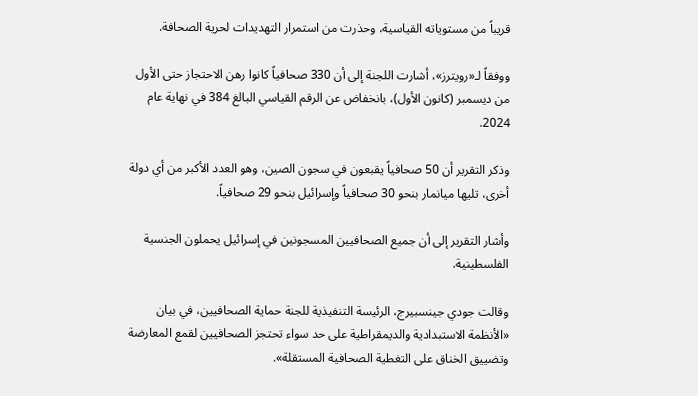قريباً من مستوياته القياسية، وحذرت من استمرار التهديدات لحرية الصحافة.

ووفقاً لـ«رويترز»، أشارت اللجنة إلى أن 330 صحافياً كانوا رهن الاحتجاز ‌حتى الأول من ‌ديسمبر (كانون الأول)، ‌بانخفاض عن الرقم ‌القياسي البالغ 384 في نهاية عام 2024.

وذكر التقرير أن 50 صحافياً يقبعون في سجون الصين، وهو العدد الأكبر من أي دولة أخرى، تليها ميانمار بنحو 30 صحافياً وإسرائيل بنحو 29 صحافياً.

وأشار التقرير إلى ‌أن جميع الصحافيين المسجونين في إسرائيل يحملون الجنسية الفلسطينية.

وقالت جودي جينسبيرج، الرئيسة التنفيذية للجنة حماية الصحافيين، في بيان «الأنظمة الاستبدادية والديمقراطية على حد سواء تحتجز الصحافيين لقمع المعارضة وتضييق الخناق على التغطية الصحافية المستقلة».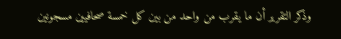وذكر التقرير أن ما يقرب من واحد من بين كل خمسة صحافيين مسجونين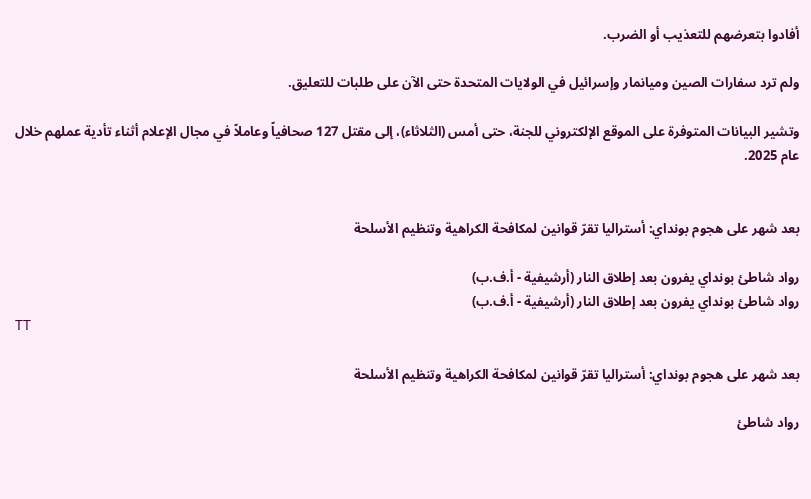أفادوا بتعرضهم للتعذيب أو الضرب.

ولم ترد سفارات الصين وميانمار وإسرائيل في الولايات المتحدة حتى الآن على طلبات للتعليق.

وتشير البيانات المتوفرة على الموقع الإلكتروني للجنة، حتى أمس (الثلاثاء)، إلى مقتل 127 صحافياً وعاملاً في مجال الإعلام أثناء ‌تأدية عملهم خلال عام 2025.


بعد شهر على هجوم بونداي: أستراليا تقرّ قوانين لمكافحة الكراهية وتنظيم الأسلحة

رواد شاطئ بونداي يفرون بعد إطلاق النار (أرشيفية - أ.ف.ب)
رواد شاطئ بونداي يفرون بعد إطلاق النار (أرشيفية - أ.ف.ب)
TT

بعد شهر على هجوم بونداي: أستراليا تقرّ قوانين لمكافحة الكراهية وتنظيم الأسلحة

رواد شاطئ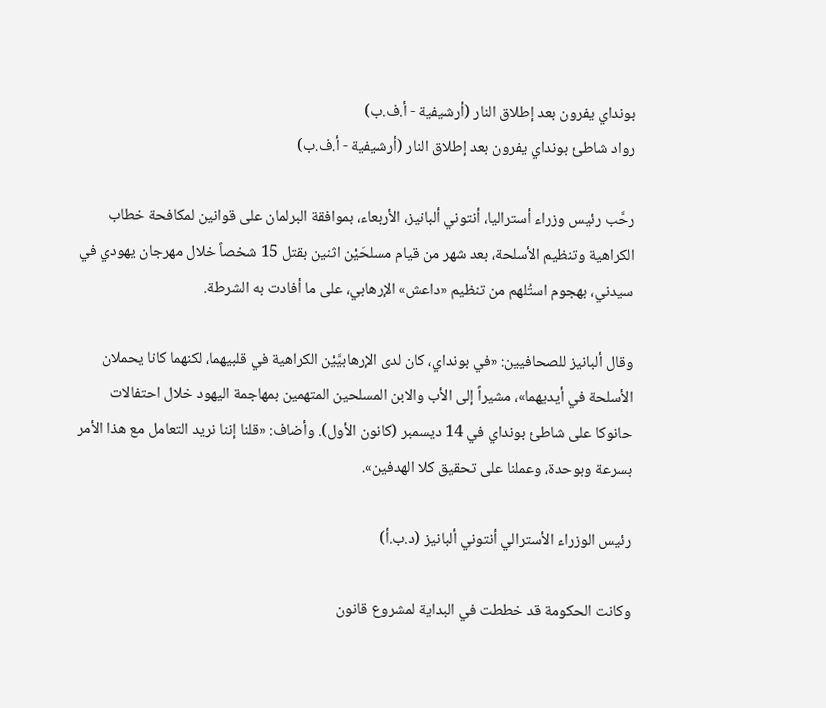بونداي يفرون بعد إطلاق النار (أرشيفية - أ.ف.ب)
رواد شاطئ بونداي يفرون بعد إطلاق النار (أرشيفية - أ.ف.ب)

رحَّب رئيس وزراء أستراليا، أنتوني ألبانيز، الأربعاء، بموافقة البرلمان على قوانين لمكافحة خطاب الكراهية وتنظيم الأسلحة، بعد شهر من قيام مسلحَيْن اثنين بقتل 15 شخصاً خلال مهرجان يهودي في سيدني، بهجوم استُلهم من تنظيم «داعش» الإرهابي، على ما أفادت به الشرطة.

وقال ألبانيز للصحافيين: «في بونداي، كان لدى الإرهابيَّيْن الكراهية في قلبيهما، لكنهما كانا يحملان الأسلحة في أيديهما»، مشيراً إلى الأب والابن المسلحين المتهمين بمهاجمة اليهود خلال احتفالات حانوكا على شاطئ بونداي في 14 ديسمبر (كانون الأول). وأضاف: «قلنا إننا نريد التعامل مع هذا الأمر بسرعة وبوحدة، وعملنا على تحقيق كلا الهدفين».

رئيس الوزراء الأسترالي أنتوني ألبانيز (د.ب.أ)

وكانت الحكومة قد خططت في البداية لمشروع قانون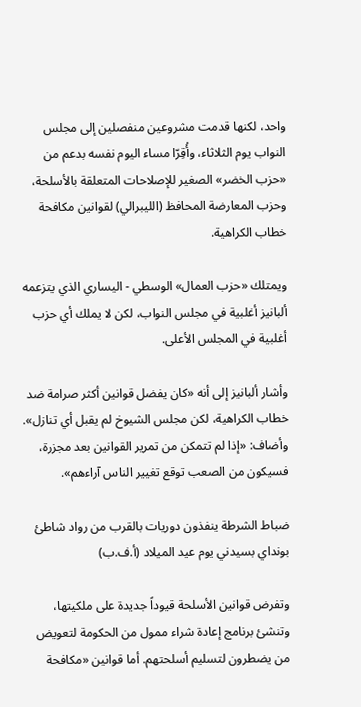واحد، لكنها قدمت مشروعين منفصلين إلى مجلس النواب يوم الثلاثاء، وأُقِرّا مساء اليوم نفسه بدعم من «حزب الخضر» الصغير للإصلاحات المتعلقة بالأسلحة، وحزب المعارضة المحافظ (الليبرالي) لقوانين مكافحة خطاب الكراهية.

ويمتلك «حزب العمال» الوسطي - اليساري الذي يتزعمه ألبانيز أغلبية في مجلس النواب، لكن لا يملك أي حزب أغلبية في المجلس الأعلى.

وأشار ألبانيز إلى أنه «كان يفضل قوانين أكثر صرامة ضد خطاب الكراهية، لكن مجلس الشيوخ لم يقبل أي تنازل». وأضاف: «إذا لم تتمكن من تمرير القوانين بعد مجزرة، فسيكون من الصعب توقع تغيير الناس آراءهم».

ضباط الشرطة ينفذون دوريات بالقرب من رواد شاطئ بونداي بسيدني يوم عيد الميلاد (أ.ف.ب)

وتفرض قوانين الأسلحة قيوداً جديدة على ملكيتها، وتنشئ برنامج إعادة شراء ممول من الحكومة لتعويض من يضطرون لتسليم أسلحتهم. أما قوانين «مكافحة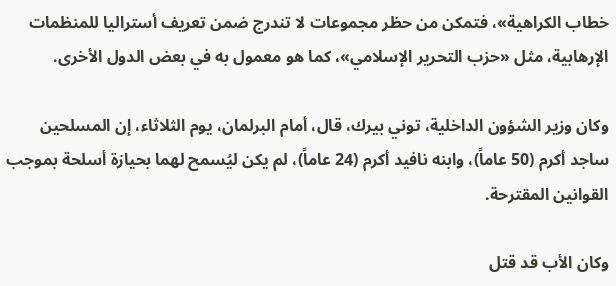خطاب الكراهية»، فتمكن من حظر مجموعات لا تندرج ضمن تعريف أستراليا للمنظمات الإرهابية، مثل «حزب التحرير الإسلامي»، كما هو معمول به في بعض الدول الأخرى.

وكان وزير الشؤون الداخلية، توني بيرك، قال، أمام البرلمان، يوم الثلاثاء، إن المسلحين ساجد أكرم (50 عاماً)، وابنه نافيد أكرم (24 عاماً)، لم يكن ليُسمح لهما بحيازة أسلحة بموجب القوانين المقترحة.

وكان الأب قد قتل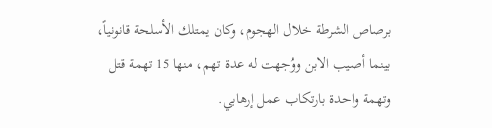برصاص الشرطة خلال الهجوم، وكان يمتلك الأسلحة قانونياً، بينما أصيب الابن ووُجهت له عدة تهم، منها 15 تهمة قتل وتهمة واحدة بارتكاب عمل إرهابي.